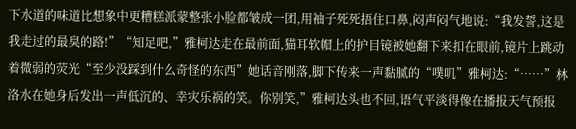下水道的味道比想象中更糟糕派蒙整张小脸都皱成一团,用袖子死死捂住口鼻,闷声闷气地说:“我发誓,这是我走过的最臭的路!”“知足吧,”雅柯达走在最前面,猫耳软帽上的护目镜被她翻下来扣在眼前,镜片上跳动着微弱的荧光“至少没踩到什么奇怪的东西”她话音刚落,脚下传来一声黏腻的“噗叽”雅柯达:“……”林洛水在她身后发出一声低沉的、幸灾乐祸的笑。你别笑,”雅柯达头也不回,语气平淡得像在播报天气预报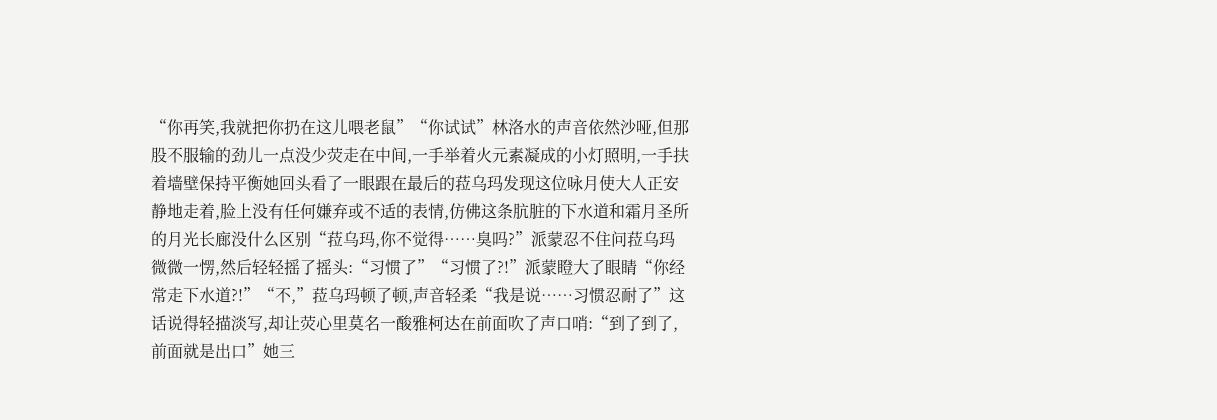“你再笑,我就把你扔在这儿喂老鼠”“你试试”林洛水的声音依然沙哑,但那股不服输的劲儿一点没少荧走在中间,一手举着火元素凝成的小灯照明,一手扶着墙壁保持平衡她回头看了一眼跟在最后的菈乌玛发现这位咏月使大人正安静地走着,脸上没有任何嫌弃或不适的表情,仿佛这条肮脏的下水道和霜月圣所的月光长廊没什么区别“菈乌玛,你不觉得……臭吗?”派蒙忍不住问菈乌玛微微一愣,然后轻轻摇了摇头:“习惯了”“习惯了?!”派蒙瞪大了眼睛“你经常走下水道?!”“不,”菈乌玛顿了顿,声音轻柔“我是说……习惯忍耐了”这话说得轻描淡写,却让荧心里莫名一酸雅柯达在前面吹了声口哨:“到了到了,前面就是出口”她三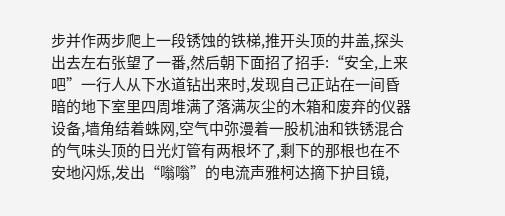步并作两步爬上一段锈蚀的铁梯,推开头顶的井盖,探头出去左右张望了一番,然后朝下面招了招手:“安全,上来吧”一行人从下水道钻出来时,发现自己正站在一间昏暗的地下室里四周堆满了落满灰尘的木箱和废弃的仪器设备,墙角结着蛛网,空气中弥漫着一股机油和铁锈混合的气味头顶的日光灯管有两根坏了,剩下的那根也在不安地闪烁,发出“嗡嗡”的电流声雅柯达摘下护目镜,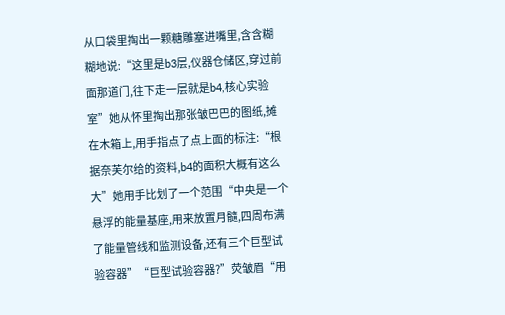从口袋里掏出一颗糖雕塞进嘴里,含含糊糊地说:“这里是b3层,仪器仓储区,穿过前面那道门,往下走一层就是b4,核心实验室”她从怀里掏出那张皱巴巴的图纸,摊在木箱上,用手指点了点上面的标注:“根据奈芙尔给的资料,b4的面积大概有这么大”她用手比划了一个范围“中央是一个悬浮的能量基座,用来放置月髓,四周布满了能量管线和监测设备,还有三个巨型试验容器”“巨型试验容器?”荧皱眉“用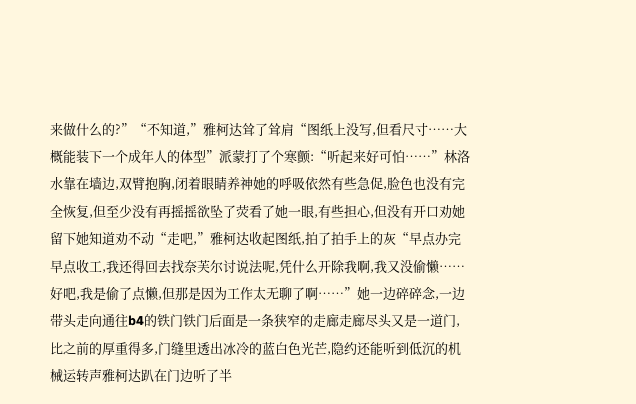来做什么的?”“不知道,”雅柯达耸了耸肩“图纸上没写,但看尺寸……大概能装下一个成年人的体型”派蒙打了个寒颤:“听起来好可怕……”林洛水靠在墙边,双臂抱胸,闭着眼睛养神她的呼吸依然有些急促,脸色也没有完全恢复,但至少没有再摇摇欲坠了荧看了她一眼,有些担心,但没有开口劝她留下她知道劝不动“走吧,”雅柯达收起图纸,拍了拍手上的灰“早点办完早点收工,我还得回去找奈芙尔讨说法呢,凭什么开除我啊,我又没偷懒……好吧,我是偷了点懒,但那是因为工作太无聊了啊……”她一边碎碎念,一边带头走向通往b4的铁门铁门后面是一条狭窄的走廊走廊尽头又是一道门,比之前的厚重得多,门缝里透出冰冷的蓝白色光芒,隐约还能听到低沉的机械运转声雅柯达趴在门边听了半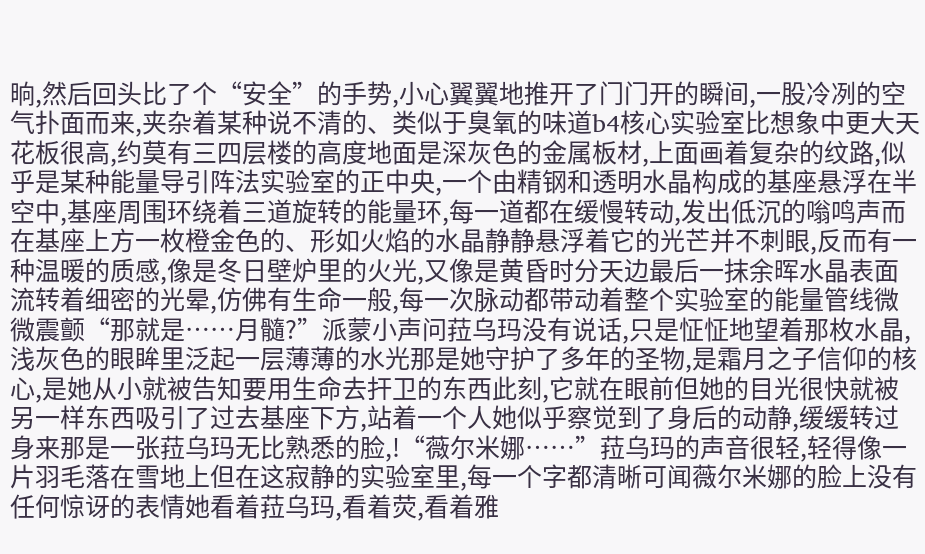晌,然后回头比了个“安全”的手势,小心翼翼地推开了门门开的瞬间,一股冷冽的空气扑面而来,夹杂着某种说不清的、类似于臭氧的味道b4核心实验室比想象中更大天花板很高,约莫有三四层楼的高度地面是深灰色的金属板材,上面画着复杂的纹路,似乎是某种能量导引阵法实验室的正中央,一个由精钢和透明水晶构成的基座悬浮在半空中,基座周围环绕着三道旋转的能量环,每一道都在缓慢转动,发出低沉的嗡鸣声而在基座上方一枚橙金色的、形如火焰的水晶静静悬浮着它的光芒并不刺眼,反而有一种温暖的质感,像是冬日壁炉里的火光,又像是黄昏时分天边最后一抹余晖水晶表面流转着细密的光晕,仿佛有生命一般,每一次脉动都带动着整个实验室的能量管线微微震颤“那就是……月髓?”派蒙小声问菈乌玛没有说话,只是怔怔地望着那枚水晶,浅灰色的眼眸里泛起一层薄薄的水光那是她守护了多年的圣物,是霜月之子信仰的核心,是她从小就被告知要用生命去扞卫的东西此刻,它就在眼前但她的目光很快就被另一样东西吸引了过去基座下方,站着一个人她似乎察觉到了身后的动静,缓缓转过身来那是一张菈乌玛无比熟悉的脸,!“薇尔米娜……”菈乌玛的声音很轻,轻得像一片羽毛落在雪地上但在这寂静的实验室里,每一个字都清晰可闻薇尔米娜的脸上没有任何惊讶的表情她看着菈乌玛,看着荧,看着雅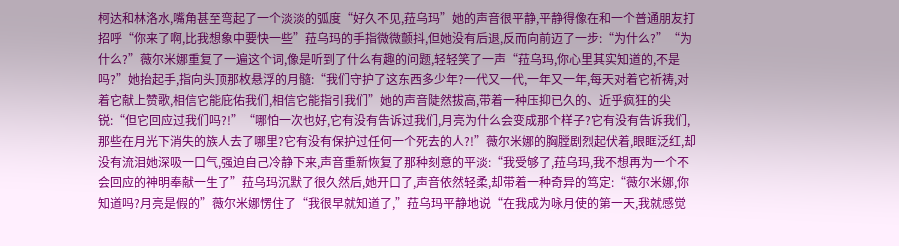柯达和林洛水,嘴角甚至弯起了一个淡淡的弧度“好久不见,菈乌玛”她的声音很平静,平静得像在和一个普通朋友打招呼“你来了啊,比我想象中要快一些”菈乌玛的手指微微颤抖,但她没有后退,反而向前迈了一步:“为什么?”“为什么?”薇尔米娜重复了一遍这个词,像是听到了什么有趣的问题,轻轻笑了一声“菈乌玛,你心里其实知道的,不是吗?”她抬起手,指向头顶那枚悬浮的月髓:“我们守护了这东西多少年?一代又一代,一年又一年,每天对着它祈祷,对着它献上赞歌,相信它能庇佑我们,相信它能指引我们”她的声音陡然拔高,带着一种压抑已久的、近乎疯狂的尖锐:“但它回应过我们吗?!”“哪怕一次也好,它有没有告诉过我们,月亮为什么会变成那个样子?它有没有告诉我们,那些在月光下消失的族人去了哪里?它有没有保护过任何一个死去的人?!”薇尔米娜的胸膛剧烈起伏着,眼眶泛红,却没有流泪她深吸一口气,强迫自己冷静下来,声音重新恢复了那种刻意的平淡:“我受够了,菈乌玛,我不想再为一个不会回应的神明奉献一生了”菈乌玛沉默了很久然后,她开口了,声音依然轻柔,却带着一种奇异的笃定:“薇尔米娜,你知道吗?月亮是假的”薇尔米娜愣住了“我很早就知道了,”菈乌玛平静地说“在我成为咏月使的第一天,我就感觉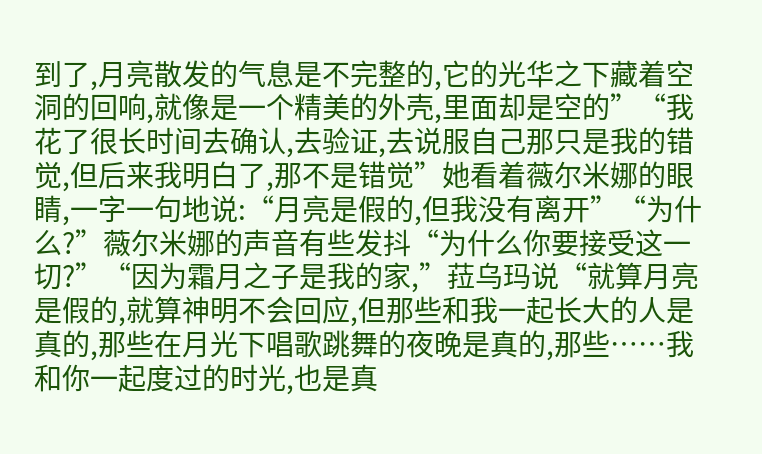到了,月亮散发的气息是不完整的,它的光华之下藏着空洞的回响,就像是一个精美的外壳,里面却是空的”“我花了很长时间去确认,去验证,去说服自己那只是我的错觉,但后来我明白了,那不是错觉”她看着薇尔米娜的眼睛,一字一句地说:“月亮是假的,但我没有离开”“为什么?”薇尔米娜的声音有些发抖“为什么你要接受这一切?”“因为霜月之子是我的家,”菈乌玛说“就算月亮是假的,就算神明不会回应,但那些和我一起长大的人是真的,那些在月光下唱歌跳舞的夜晚是真的,那些……我和你一起度过的时光,也是真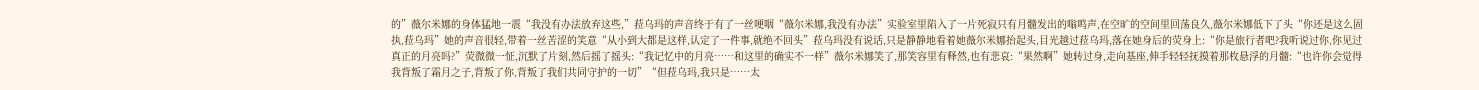的”薇尔米娜的身体猛地一震“我没有办法放弃这些,”菈乌玛的声音终于有了一丝哽咽“薇尔米娜,我没有办法”实验室里陷入了一片死寂只有月髓发出的嗡鸣声,在空旷的空间里回荡良久,薇尔米娜低下了头“你还是这么固执,菈乌玛”她的声音很轻,带着一丝苦涩的笑意“从小到大都是这样,认定了一件事,就绝不回头”菈乌玛没有说话,只是静静地看着她薇尔米娜抬起头,目光越过菈乌玛,落在她身后的荧身上:“你是旅行者吧?我听说过你,你见过真正的月亮吗?”荧微微一怔,沉默了片刻,然后摇了摇头:“我记忆中的月亮……和这里的确实不一样”薇尔米娜笑了,那笑容里有释然,也有悲哀:“果然啊”她转过身,走向基座,伸手轻轻抚摸着那枚悬浮的月髓:“也许你会觉得我背叛了霜月之子,背叛了你,背叛了我们共同守护的一切”“但菈乌玛,我只是……太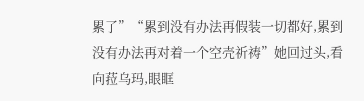累了”“累到没有办法再假装一切都好,累到没有办法再对着一个空壳祈祷”她回过头,看向菈乌玛,眼眶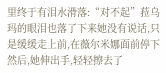里终于有泪水滑落:“对不起”菈乌玛的眼泪也落了下来她没有说话,只是缓缓走上前,在薇尔米娜面前停下然后,她伸出手,轻轻擦去了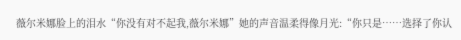薇尔米娜脸上的泪水“你没有对不起我,薇尔米娜”她的声音温柔得像月光:“你只是……选择了你认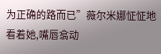为正确的路而已”薇尔米娜怔怔地看着她,嘴唇翕动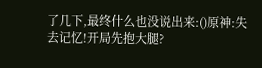了几下,最终什么也没说出来:()原神:失去记忆!开局先抱大腿?